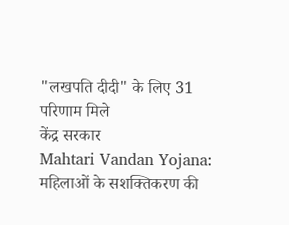"लखपति दीदी" के लिए 31 परिणाम मिले
केंद्र सरकार
Mahtari Vandan Yojana: महिलाओं के सशक्तिकरण की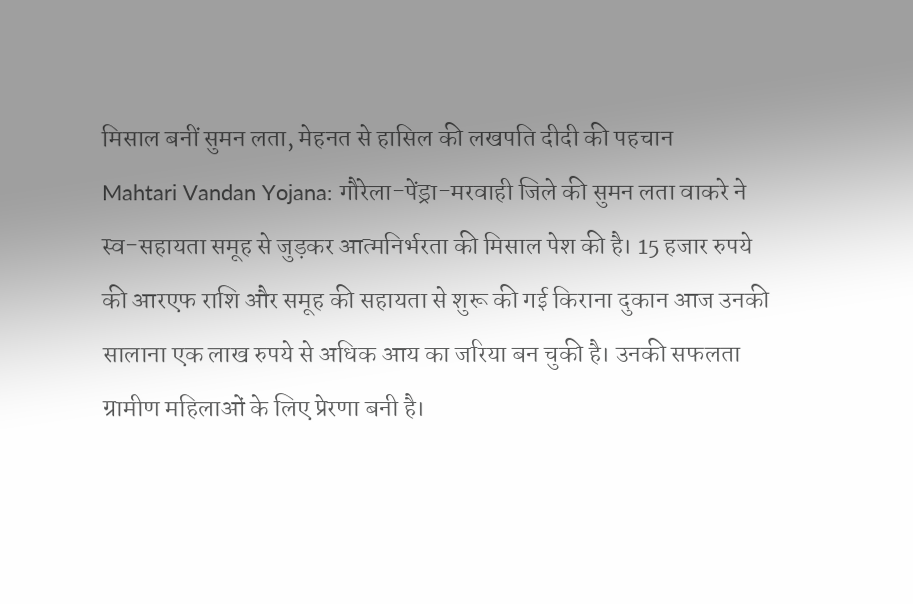मिसाल बनीं सुमन लता, मेहनत से हासिल की लखपति दीदी की पहचान
Mahtari Vandan Yojana: गौरेला-पेंड्रा-मरवाही जिले की सुमन लता वाकरे ने स्व-सहायता समूह से जुड़कर आत्मनिर्भरता की मिसाल पेश की है। 15 हजार रुपये की आरएफ राशि और समूह की सहायता से शुरू की गई किराना दुकान आज उनकी सालाना एक लाख रुपये से अधिक आय का जरिया बन चुकी है। उनकी सफलता ग्रामीण महिलाओं के लिए प्रेरणा बनी है।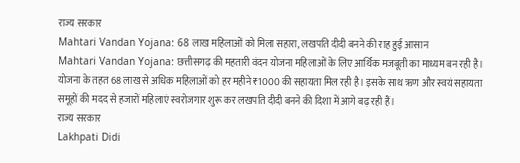राज्य सरकार
Mahtari Vandan Yojana: 68 लाख महिलाओं को मिला सहारा, लखपति दीदी बनने की राह हुई आसान
Mahtari Vandan Yojana: छत्तीसगढ़ की महतारी वंदन योजना महिलाओं के लिए आर्थिक मजबूती का माध्यम बन रही है। योजना के तहत 68 लाख से अधिक महिलाओं को हर महीने ₹1000 की सहायता मिल रही है। इसके साथ ऋण और स्वयं सहायता समूहों की मदद से हजारों महिलाएं स्वरोजगार शुरू कर लखपति दीदी बनने की दिशा में आगे बढ़ रही हैं।
राज्य सरकार
Lakhpati Didi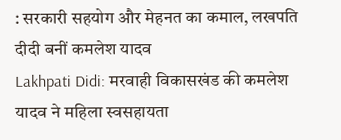: सरकारी सहयोग और मेहनत का कमाल, लखपति दीदी बनीं कमलेश यादव
Lakhpati Didi: मरवाही विकासखंड की कमलेश यादव ने महिला स्वसहायता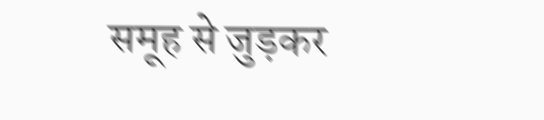समूह से जुड़कर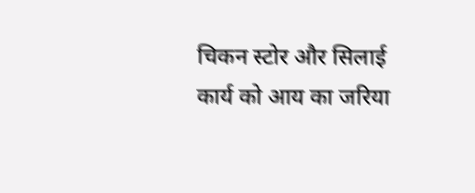चिकन स्टोर और सिलाई कार्य को आय का जरिया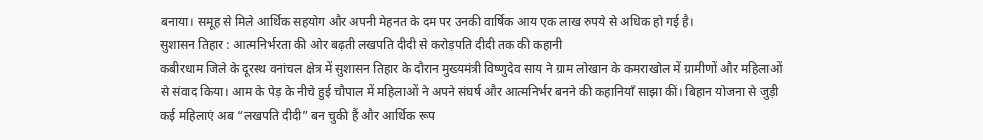बनाया। समूह से मिले आर्थिक सहयोग और अपनी मेहनत के दम पर उनकी वार्षिक आय एक लाख रुपये से अधिक हो गई है।
सुशासन तिहार : आत्मनिर्भरता की ओर बढ़ती लखपति दीदी से करोड़पति दीदी तक की कहानी
कबीरधाम जिले के दूरस्थ वनांचल क्षेत्र में सुशासन तिहार के दौरान मुख्यमंत्री विष्णुदेव साय ने ग्राम लोखान के कमराखोल में ग्रामीणों और महिलाओं से संवाद किया। आम के पेड़ के नीचे हुई चौपाल में महिलाओं ने अपने संघर्ष और आत्मनिर्भर बनने की कहानियाँ साझा कीं। बिहान योजना से जुड़ी कई महिलाएं अब “लखपति दीदी” बन चुकी हैं और आर्थिक रूप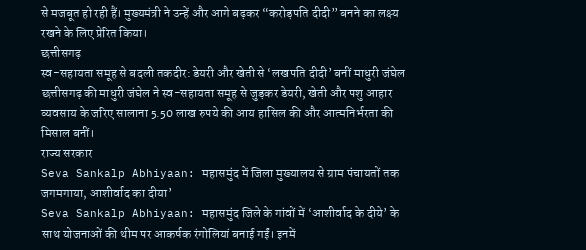से मजबूत हो रही हैं। मुख्यमंत्री ने उन्हें और आगे बढ़कर “करोड़पति दीदी” बनने का लक्ष्य रखने के लिए प्रेरित किया।
छत्तीसगढ़
स्व-सहायता समूह से बदली तकदीर: डेयरी और खेती से ‘लखपति दीदी’ बनीं माधुरी जंघेल
छत्तीसगढ़ की माधुरी जंघेल ने स्व-सहायता समूह से जुड़कर डेयरी, खेती और पशु आहार व्यवसाय के जरिए सालाना 5.50 लाख रुपये की आय हासिल की और आत्मनिर्भरता की मिसाल बनीं।
राज्य सरकार
Seva Sankalp Abhiyaan: महासमुंद में जिला मुख्यालय से ग्राम पंचायतों तक जगमगाया, आशीर्वाद का दीया’
Seva Sankalp Abhiyaan: महासमुंद जिले के गांवों में ‘आशीर्वाद के दीये’ के साथ योजनाओं की थीम पर आकर्षक रंगोलियां बनाई गईं। इनमें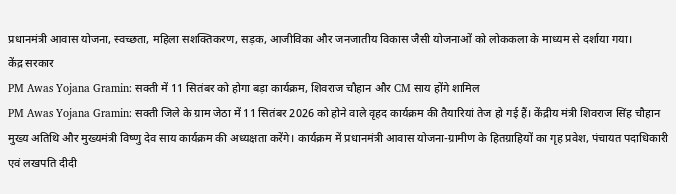प्रधानमंत्री आवास योजना, स्वच्छता, महिला सशक्तिकरण, सड़क, आजीविका और जनजातीय विकास जैसी योजनाओं को लोककला के माध्यम से दर्शाया गया।
केंद्र सरकार
PM Awas Yojana Gramin: सक्ती में 11 सितंबर को होगा बड़ा कार्यक्रम, शिवराज चौहान और CM साय होंगे शामिल
PM Awas Yojana Gramin: सक्ती जिले के ग्राम जेठा में 11 सितंबर 2026 को होने वाले वृहद कार्यक्रम की तैयारियां तेज हो गई हैं। केंद्रीय मंत्री शिवराज सिंह चौहान मुख्य अतिथि और मुख्यमंत्री विष्णु देव साय कार्यक्रम की अध्यक्षता करेंगे। कार्यक्रम में प्रधानमंत्री आवास योजना-ग्रामीण के हितग्राहियों का गृह प्रवेश, पंचायत पदाधिकारी एवं लखपति दीदी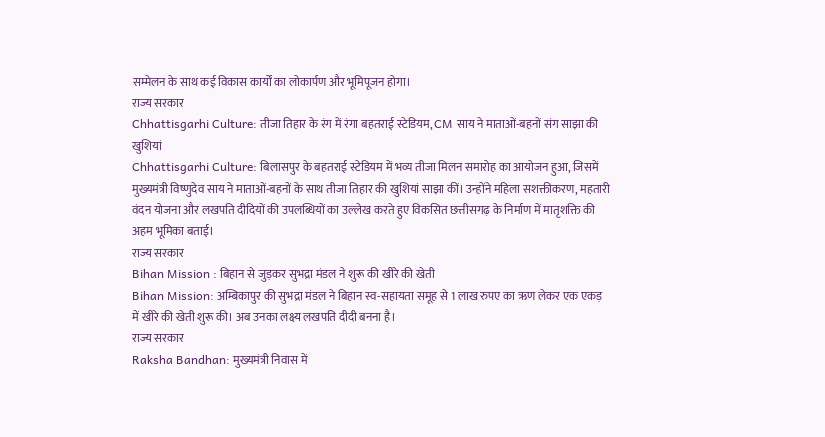सम्मेलन के साथ कई विकास कार्यों का लोकार्पण और भूमिपूजन होगा।
राज्य सरकार
Chhattisgarhi Culture: तीजा तिहार के रंग में रंगा बहतराई स्टेडियम, CM साय ने माताओं-बहनों संग साझा की खुशियां
Chhattisgarhi Culture: बिलासपुर के बहतराई स्टेडियम में भव्य तीजा मिलन समारोह का आयोजन हुआ, जिसमें मुख्यमंत्री विष्णुदेव साय ने माताओं-बहनों के साथ तीजा तिहार की खुशियां साझा कीं। उन्होंने महिला सशक्तीकरण, महतारी वंदन योजना और लखपति दीदियों की उपलब्धियों का उल्लेख करते हुए विकसित छत्तीसगढ़ के निर्माण में मातृशक्ति की अहम भूमिका बताई।
राज्य सरकार
Bihan Mission : बिहान से जुड़कर सुभद्रा मंडल ने शुरू की खीरे की खेती
Bihan Mission: अम्बिकापुर की सुभद्रा मंडल ने बिहान स्व-सहायता समूह से 1 लाख रुपए का ऋण लेकर एक एकड़ में खीरे की खेती शुरू की। अब उनका लक्ष्य लखपति दीदी बनना है।
राज्य सरकार
Raksha Bandhan: मुख्यमंत्री निवास में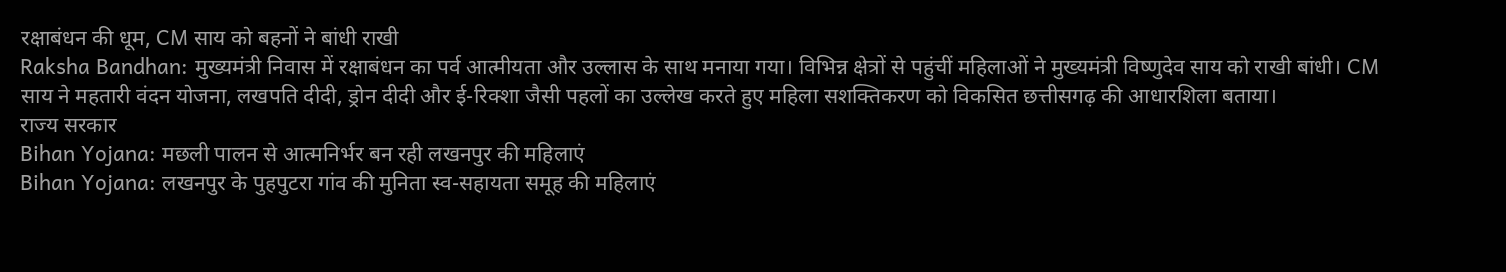रक्षाबंधन की धूम, CM साय को बहनों ने बांधी राखी
Raksha Bandhan: मुख्यमंत्री निवास में रक्षाबंधन का पर्व आत्मीयता और उल्लास के साथ मनाया गया। विभिन्न क्षेत्रों से पहुंचीं महिलाओं ने मुख्यमंत्री विष्णुदेव साय को राखी बांधी। CM साय ने महतारी वंदन योजना, लखपति दीदी, ड्रोन दीदी और ई-रिक्शा जैसी पहलों का उल्लेख करते हुए महिला सशक्तिकरण को विकसित छत्तीसगढ़ की आधारशिला बताया।
राज्य सरकार
Bihan Yojana: मछली पालन से आत्मनिर्भर बन रही लखनपुर की महिलाएं
Bihan Yojana: लखनपुर के पुहपुटरा गांव की मुनिता स्व-सहायता समूह की महिलाएं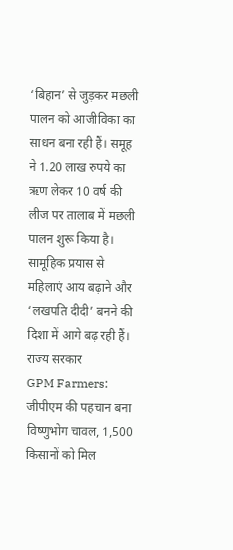‘बिहान’ से जुड़कर मछली पालन को आजीविका का साधन बना रही हैं। समूह ने 1.20 लाख रुपये का ऋण लेकर 10 वर्ष की लीज पर तालाब में मछली पालन शुरू किया है। सामूहिक प्रयास से महिलाएं आय बढ़ाने और ‘लखपति दीदी’ बनने की दिशा में आगे बढ़ रही हैं।
राज्य सरकार
GPM Farmers: जीपीएम की पहचान बना विष्णुभोग चावल, 1,500 किसानों को मिल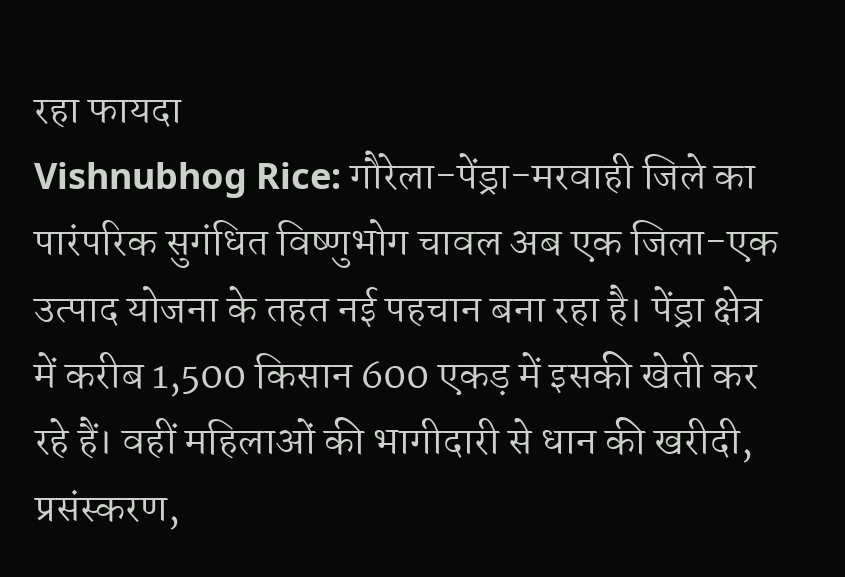रहा फायदा
Vishnubhog Rice: गौरेला-पेंड्रा-मरवाही जिले का पारंपरिक सुगंधित विष्णुभोग चावल अब एक जिला-एक उत्पाद योजना के तहत नई पहचान बना रहा है। पेंड्रा क्षेत्र में करीब 1,500 किसान 600 एकड़ में इसकी खेती कर रहे हैं। वहीं महिलाओं की भागीदारी से धान की खरीदी, प्रसंस्करण,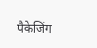पैकेजिंग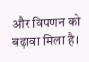और विपणन को बढ़ावा मिला है।